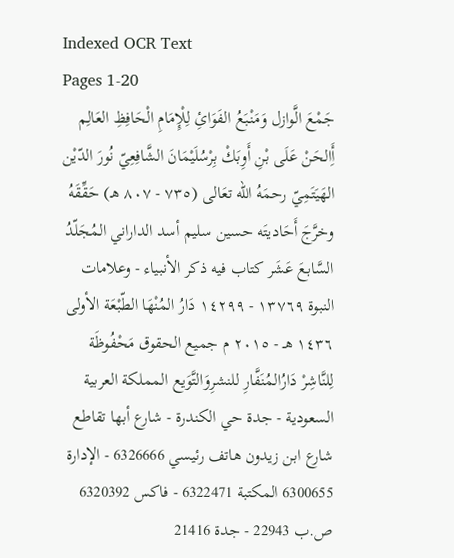Indexed OCR Text
Pages 1-20
جَمْعَ الَّوازل وَمَنْبَعُ الفَوَائِ لِلْإِمَامِ الْحَافِظِ العَالِم أَِالحَنْ عَلَى بْنِ أَوِبَكْ بِرْسُلَيْمَانَ الشَّافِعِيّ نُورَ الدّيْن الهَيَتَمِيّ رحمَهُ الله تعَالى (٧٣٥ - ٨٠٧ هـ) حَقِّقَهُ وخرَّجَ أَحَاديتَه حسين سليم أسد الداراني المُجَلّدُ السَّابعَ عَشَر کتاب فيه ذكر الأنبياء - وعلامات النبوة ١٣٧٦٩ - ١٤٢٩٩ دَارُ المُنْهَا الطّبْعَة الأولى ١٤٣٦ هـ - ٢٠١٥ م جميع الحقوق مَحْفُوظَة لِلنَّاشِرْ دَارُالمُنَفَّارِ للنشرِوَالتَّوَيع المملكة العربية السعودية - جدة حي الكندرة - شارع أبها تقاطع شارع ابن زيدون هاتف رئيسي 6326666 - الإدارة 6300655 المكتبة 6322471 - فاكس 6320392 ص.ب 22943 - جدة 21416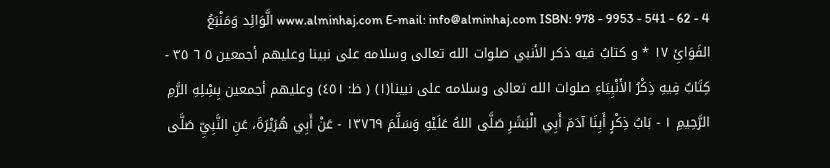www.alminhaj.com E-mail: info@alminhaj.com ISBN: 978 - 9953 - 541 - 62 - 4 الَّوَائِد وَمَنْبَعُ الفَوَائِ ١٧ * و كتابُ فيه ذكر الأنبي صلوات الله تعالى وسلامه على نبينا وعليهم أجمعين ٥ ٦ ٣٥ - كِتَابٌ فِيهِ ذِكْرُ الأَنْبِيَاءِ صلوات الله تعالى وسلامه على نبينا(١) ( ظ: ٤٥١) وعليهم أجمعين بِسِْلِهِ الرَّمِ الرَّحِيمِ ١ - بَابُ ذِكْرٍ أَبِنَا آدَمَ أَبِي الْبَشَرِ صَلَّى اللهُ عَلَيْهِ وَسَلَّمَ ١٣٧٦٩ - عَنْ أَبِي هُرَيْرَةَ، عَنِ النَّبِيِّ صَلَّى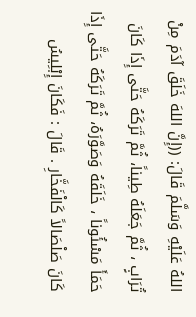اللهُ عَلَيْهِ وَسَلَّمَ قَالَ: ((إِنَّ اللهَ خَلَقَ آدَمَ مِنْ تُرَابٍ ، ثُمَّ جَعَلَهُ طِيناً، ثُمَّ تَرَكَهُ حَتَّى إِذَا كَانَ حَمَأَ مَسْئُوناً ، خَلَقَهُ وَصَوَّرَهُ، ثُمَّ تَرَكَهُ حَتَّى إِذَا كَانَ صَلْصَالاً كَالْفَخَّارِ . قَالَ : فَكَانَ إِبْلِيسُ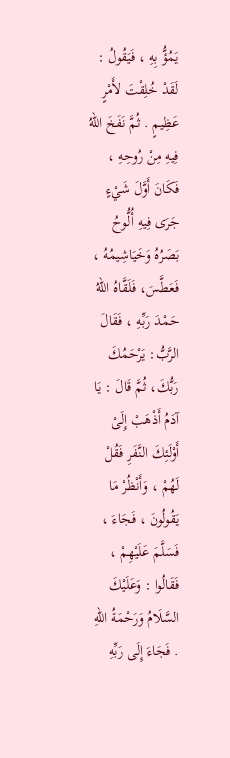يَمُؤُّ بِهِ ، فَيَقُولُ : لَقَدْ خُلِقْتَ لأَمْرٍ عَظِيمٍ . ثُمَّ نَفَخَ اللهُ فِيهِ مِنْ رُوحِهِ ، فَكَانَ أَوَّلَ شَيْءٍ جَرَى فِيهِ أُلُّوحُ بَصَرُهُ وَخَيَاشِيمُهُ ، فَعَطَّسَ، فَلَقَّاهُ اللهُ حَمْدَ رَبِّهِ ، فَقَالَ الرَّبُّ: يَرْحَمُكَ رَبُّكَ، ثُمَّ قَالَ : يَا آدَمُ أَذْهَبْ إِلَىْ أَوْلَئِكَ النَّفَرِ فَقُلْ لَهُمْ ، وَأَنْظُرْ مَا يَقُولُونَ ، فَجَاءَ ، فَسَلَّمَ عَلَيْهِمْ ، فَقَالُوا : وَعَلَيْكَ السَّلَامُ وَرَحْمَةُ اللهِ . فَجَاءَ إِلَى رَبِّهِ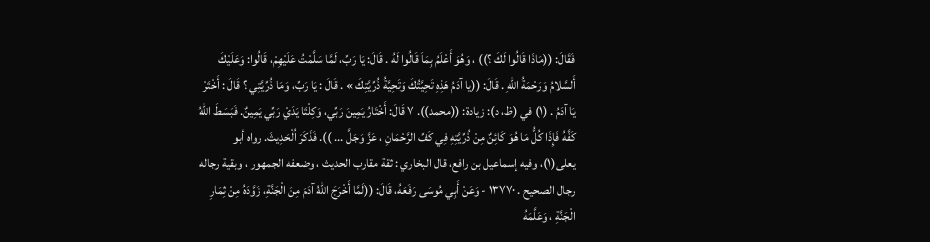فَقَالَ: ((مَاذَا قَالُوا لَكَ ؟)) ، وَهُوَ أَعْلَمُ بِمَاَ قَالُوا لَهُ . قَالَ: يَا رَبِّ، لَمَّا سَلَّمْتُ عَلَيْهِمْ، قَالُوا: وَعَلَيْكَ أَلسَّلامُ وَرَحْمَةُ اللهِ . قَالَ: ((يا آدَمُ هَذِهِ تَحِيَّتُكَ وَتَحِيَّةُ ذُرِّيَّتِكَ » . قَالَ : يَا رَبِّ، وَمَا ذُرِّيَّتِي ؟ قَالَ : أَخْتَرْ يَا آدَمُ . (١) في (ظ، د): زيادة: ((محمد)). ٧ قَالَ: أَخْتَارُ يَمِينَ رَبِّي، وَكِلْتَا يَدَيْ رَبِّي يَمِينٌ. فَبَسَطَ اللهُ كَفَّهُ فَإِذَا كُلُّ مَا هُوَ كَائِنٌ مِنْ ذُرِّيَّتِهِ فِي كَفِّ الرَّحْمَانِ ، عَزَّ وَجَلَّ ... )). فَذَكَرَ اُلْحَدِيثَ. رواه أبو يعلى(١)، وفيه إسماعيل بن رافع، قال البخاري : ثقة مقارب الحديث ، وضعفه الجمهور ، وبقية رجاله رجال الصحيح . ١٣٧٧٠ - وَعَنْ أَبِي مُوسَى رَفَعَهُ، قَالَ: ((لَمَّا أَخْرَجَ اللهُ آدَمَ مِنَ الْجَنَّةِ، زَوَّدَهُ مِنْ ثِمَارِ الْجَنَّةِ ، وَعَلَّمَهُ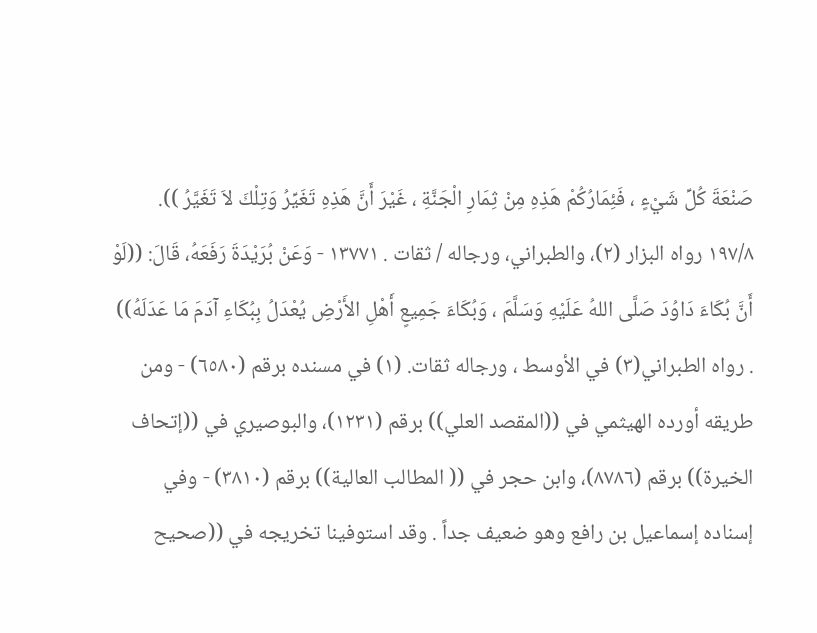صَنْعَةَ كُلِّ شَيْءٍ ، فَئِمَارُكُمْ هَذِهِ مِنْ ثِمَارِ الْجَنَّةِ ، غَيْرَ أَنَّ هَذِهِ تَغَيِّرُ وَتِلْكَ لاَ تَغَيَّرُ )). ١٩٧/٨ رواه البزار (٢)، والطبراني، ورجاله / ثقات . ١٣٧٧١ - وَعَنْ بُرَيْدَةَ رَفَعَهُ، قَالَ: ((لَوْ أَنَّ بُكَاءَ دَاوُدَ صَلَّى اللهُ عَلَيْهِ وَسَلَّمَ ، وَبُكَاءَ جَمِيعٍ أَهْلِ الأَرْضِ يُعْدَلُ بِبُكَاءِ آدَمَ مَا عَدَلَهُ)) . رواه الطبراني(٣) في الأوسط ، ورجاله ثقات. (١) في مسنده برقم (٦٥٨٠) - ومن طريقه أورده الهيثمي في ((المقصد العلي)) برقم (١٢٣١)، والبوصيري في ((إتحاف الخيرة)) برقم (٨٧٨٦)، وابن حجر في (( المطالب العالية)) برقم (٣٨١٠) - وفي إسناده إسماعيل بن رافع وهو ضعيف جداً . وقد استوفينا تخريجه في ((صحيح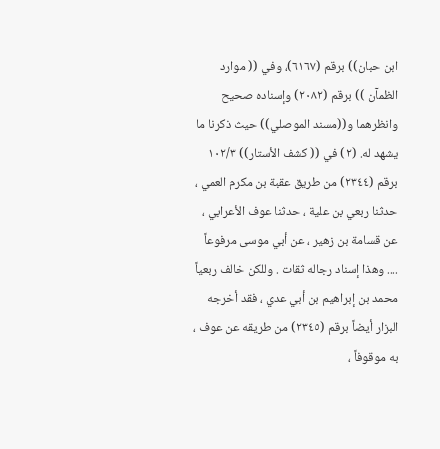ابن حبان)) برقم (٦١٦٧)، وفي (( موارد الظمآن )) برقم (٢٠٨٢) وإسناده صحيح وانظرهما و((مسند الموصلي)) حيث ذكرنا ما يشهد له. (٢) في (( كشف الأستار)) ١٠٢/٣ برقم (٢٣٤٤) من طريق عقبة بن مكرم العمي ، حدثنا ربعي بن علية ، حدثنا عوف الأعرابي ، عن قسامة بن زهير ، عن أبي موسى مرفوعاً .... وهذا إسناد رجاله ثقات . وللكن خالف ربعياً محمد بن إبراهيم بن أبي عدي ، فقد أخرجه البزار أيضاً برقم (٢٣٤٥) من طريقه عن عوف ، به موقوفاً ،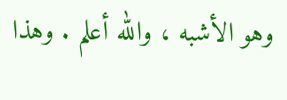وهو الأشبه ، والله أعلم . وهذا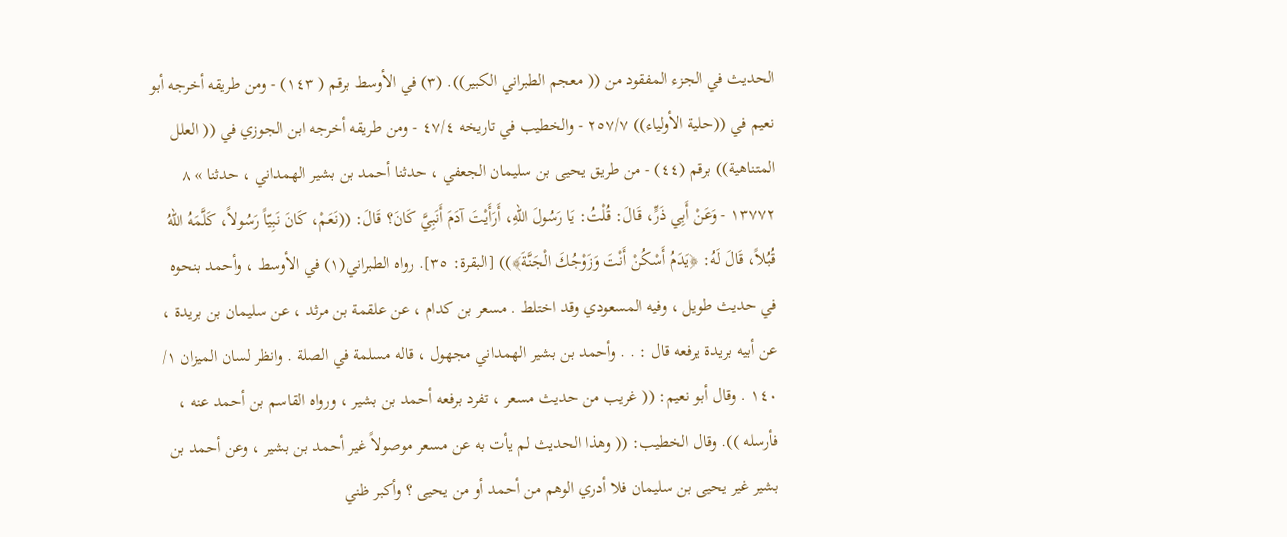الحديث في الجزء المفقود من (( معجم الطبراني الكبير)). (٣) في الأوسط برقم ( ١٤٣) - ومن طريقه أخرجه أبو نعيم في ((حلية الأولياء)) ٢٥٧/٧ - والخطيب في تاريخه ٤٧/٤ - ومن طريقه أخرجه ابن الجوزي في (( العلل المتناهية)) برقم (٤٤) - من طريق يحيى بن سليمان الجعفي ، حدثنا أحمد بن بشير الهمداني ، حدثنا » ٨ ١٣٧٧٢ - وَعَنْ أَبِي ذَرٍّ، قَالَ: قُلْتُ: يَا رَسُولَ اللهِ، أَرَأَيْتَ آدَمَ أَنَبِيَّ كَانَ؟ قَالَ: ((نَعَمْ، كَانَ نَبِيّاً رَسُولاً، كَلَّمَهُ اللهُ قُبُلاً، قَالَ لَهُ: ﴿يَدَمُ أَسْكُنْ أَنْتَ وَزَوْجُكَ الْجَنَّةَ﴾)) [البقرة: ٣٥]. رواه الطبراني(١) في الأوسط ، وأحمد بنحوه في حديث طويل ، وفيه المسعودي وقد اختلط . مسعر بن كدام ، عن علقمة بن مرثد ، عن سليمان بن بريدة ، عن أبيه بريدة يرفعه قال : . . وأحمد بن بشير الهمداني مجهول ، قاله مسلمة في الصلة . وانظر لسان الميزان ١/ ١٤٠ . وقال أبو نعيم: (( غريب من حديث مسعر ، تفرد برفعه أحمد بن بشير ، ورواه القاسم بن أحمد عنه ، فأرسله )). وقال الخطيب: (( وهذا الحديث لم يأت به عن مسعر موصولاً غير أحمد بن بشير ، وعن أحمد بن بشير غير يحيى بن سليمان فلا أدري الوهم من أحمد أو من يحيى ؟ وأكبر ظني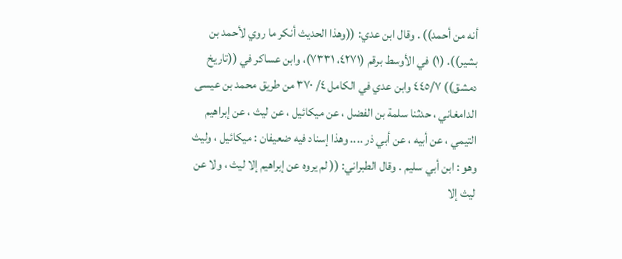أنه من أحمد)) . وقال ابن عدي: ((وهذا الحديث أنكر ما روي لأحمد بن بشير)). (١) في الأوسط برقم (٤٢٧١، ٧٣٣١)، وابن عساكر في ((تاريخ دمشق)) ٤٤٥/٧ وابن عدي في الكامل ٤/ ٣٧٠ من طريق محمد بن عيسى الدامغاني ، حدثنا سلمة بن الفضل ، عن ميكائيل ، عن ليث ، عن إبراهيم التيمي ، عن أبيه ، عن أبي ذر .... وهذا إسناد فيه ضعيفان : ميكائيل ، وليث وهو : ابن أبي سليم . وقال الطبراني: (( لم يروه عن إبراهيم إلا ليث ، ولا عن ليث إلا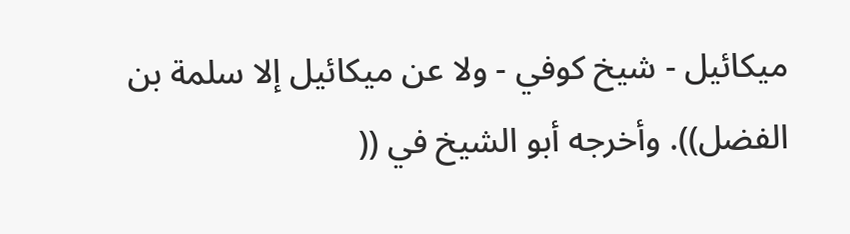ميكائيل - شيخ كوفي - ولا عن ميكائيل إلا سلمة بن الفضل)). وأخرجه أبو الشيخ في ((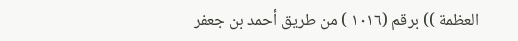العظمة )) برقم (١٠١٦ ) من طريق أحمد بن جعفر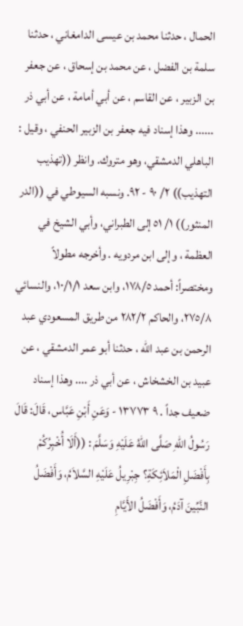الحمال ، حدثنا محمد بن عيسى الدامغاني ، حدثنا سلمة بن الفضل ، عن محمد بن إسحاق ، عن جعفر بن الزبير ، عن القاسم ، عن أبي أمامة ، عن أبي ذر ...... وهذا إسناد فيه جعفر بن الزبير الحنفي ، وقيل : الباهلي الدمشقي، وهو متروك. وانظر ((تهذيب التهذيب)) ٢/ ٩٠ - ٩٢. ونسبه السيوطي في ((الدر المنثور)) ١/ ٥١ إلى الطبراني، وأبي الشيخ في العظمة ، وإلى ابن مردويه . وأخرجه مطولاً ومختصراً: أحمد ١٧٨/٥، وابن سعد ١٠/١/١، والنسائي ٢٧٥/٨، والحاكم ٢٨٢/٢ من طريق المسعودي عبد الرحمن بن عبد الله ، حدثنا أبو عمر الدمشقي ، عن عبيد بن الخشخاش ، عن أبي ذر .... وهذا إسناد ضعيف جداً . ٩ ١٣٧٧٣ - وَعَنِ أَبْنِ عَبَّاس، قَالَ: قَالَ رَسُولُ اللهِ صَلَّى اللهُ عَلَيْهِ وَسَلَّمَ : ((أَلَا أُخْبِرُكُمْ بِأَفْضَلِ الْمَلاَئِكَةِ؟ جِبْرِيلُ عَلَيْهِ السَّلاَمُ، وَأَفْضَلُ النَّبِّينَ آدَمُ، وَأَفْضَلُ الأَيَّامِ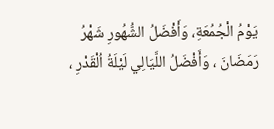يَوْمُ الْجُمُعَةِ، وَأَفْضَلُ الشُّهُورِ شَهْرُ رَمَضَانَ ، وَأَفْضَلُ اللَّيَالِي لَيْلَةُ اُلْقَدْرِ ،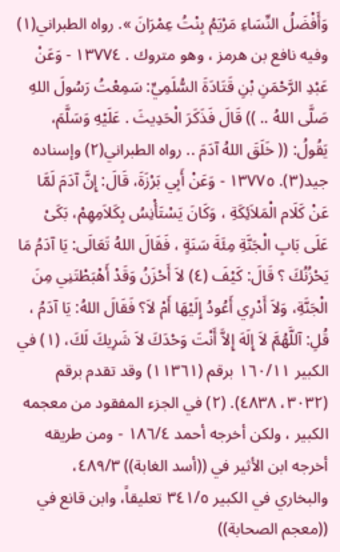وَأَفْضَلُ النِّسَاءِ مَرْيَمُ بِنْتُ عِمْرَانَ ». رواه الطبراني(١) وفيه نافع بن هرمز ، وهو متروك . ١٣٧٧٤ - وَعَنْ عَبْدِ الرَّحْمَنِ بْنِ قَتَادَةَ السُّلَمِيِّ: سَمِعْتُ رَسُولَ اللهِ صَلَّى اللهُ .. )) قَالَ فَذَكَرَ الْحَدِيثَ . عَلَيْهِ وَسَلَّمَ، يَقُولُ: (( خَلَقَ اللهُ آدَمَ .. رواه الطبراني(٢) وإسناده جيد(٣). ١٣٧٧٥ - وَعَنْ أَبِي بَرْزَةَ، قَالَ: إِنَّ آدَمَ لَمَّا عَنْ كَلَام الْمَلاَئِكَةِ ، وَكَانَ يَسْتَأْنِسُ بِكَلاَمِهِمْ، بَكَىْ عَلَى بَابِ الْجَنَّةِ مِئَةَ سَنَةٍ ، فَقَالَ اللهُ تَعَالَى: يَا آدَمُ مَا يَحْزُنُكَ ؟ قَالَ: كَيْفَ (٤) لاَ أَحْزَنُ وَقَدْ أَهْبَطْتَنِي مِنَ الْجَنَّةِ، وَلاَ أَدْرِي أَعُودُ إِلَيْهَا أَمْ لاَ؟ فَقَالَ اللهُ: يَا آدَمُ ، قُلِ: آللَّهُمَّ لاَ إِلَهَ إِلاَّ أَنْتَ وَحْدَكَ لاَ شَرِيكَ لَكَ، (١) في الكبير ١٦٠/١١ برقم (١١٣٦١) وقد تقدم برقم (٣٠٣٢، ٤٨٣٨). (٢) في الجزء المفقود من معجمه الكبير ، ولكن أخرجه أحمد ١٨٦/٤ - ومن طريقه أخرجه ابن الأثير في ((أسد الغابة)) ٤٨٩/٣، والبخاري في الكبير ٣٤١/٥ تعليقاً، وابن قانع في ((معجم الصحابة))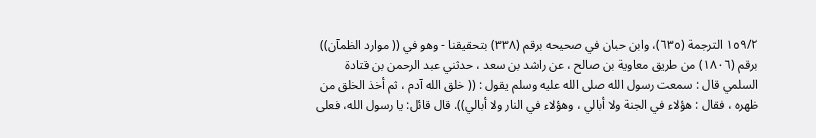١٥٩/٢ الترجمة (٦٣٥)، وابن حبان في صحيحه برقم (٣٣٨) بتحقيقنا - وهو في (( موارد الظمآن)) برقم (١٨٠٦) من طريق معاوية بن صالح ، عن راشد بن سعد ، حدثني عبد الرحمن بن قتادة السلمي قال : سمعت رسول الله صلى الله عليه وسلم يقول : (( خلق الله آدم ، ثم أخذ الخلق من ظهره ، فقال : هؤلاء في الجنة ولا أبالي ، وهؤلاء في النار ولا أبالي)). قال قائل: يا رسول الله، فعلى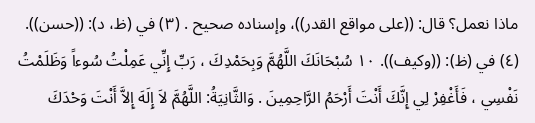ماذا نعمل؟ قال: ((على مواقع القدر))، وإسناده صحيح . (٣) في (ظ، د): ((حسن)). (٤) في (ظ): ((وكيف)). ١٠ سُبْحَانَكَ اللَّهُمَّ وَبِحَمْدِكَ ، رَبِّ إِنِّي عَمِلْتُ سُوءاً وَظَلَمْتُ نَفْسِي ، فَأَغْفِرْ لِي إِنَّكَ أَنْتَ أَرْحَمُ الرَّاحِمِينَ . وَالثَّانِيَةُ: اللَّهُمَّ لاَ إِلَهَ إِلاَّ أَنْتَ وَحْدَكَ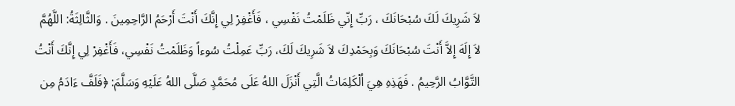لاَ شَرِيكَ لَكَ سُبْحَانَكَ ، رَبِّ إِنّي ظَلَمْتُ نَفْسِي ، فَأَغْفِرْ لِي إِنَّكَ أَنْتَ أَرْحَمُ الرَّاحِمِينَ . وَالثَّالِثَةُ: اللَّهُمَّ لاَ إِلَهَ إِلاَّ أَنْتَ سُبْحَانَكَ وَبِحَمْدِكَ لاَ شَرِيكَ لَكَ، رَبِّ عَمِلْتُ سُوءاً وَظَلَمْتُ نَفْسِي، فَأَغْفِرْ لِي إِنَّكَ أَنْتُ التَّوَّابُ الرَّحِيمُ . فَهَذِهِ هِيَ اُلْكَلِمَاتُ الَّتِي أَنْزَلَ اللهُ عَلَى مُحَمَّدٍ صَلَّى اللهُ عَلَيْهِ وَسَلَّمَ: ﴿فَلَفَّ ءَادَمُ مِن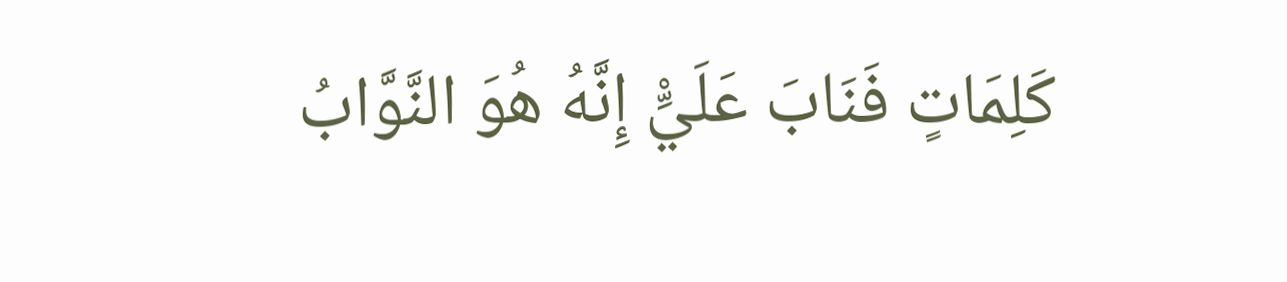كَلِمَاتٍ فَنَابَ عَلَيِّْ إِنَّهُ هُوَ النَّوَّابُ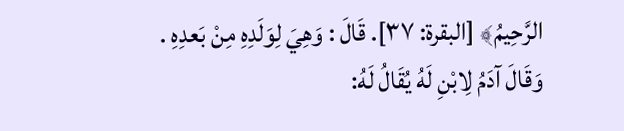الرَّحِيمُ﴾ [البقرة: ٣٧]. قَالَ : وَهِيَ لِوَلَدِهِ مِنْ بَعدِهِ . وَقَالَ آدَمُ لِابْنِ لَهُ يُقَالُ لَهُ: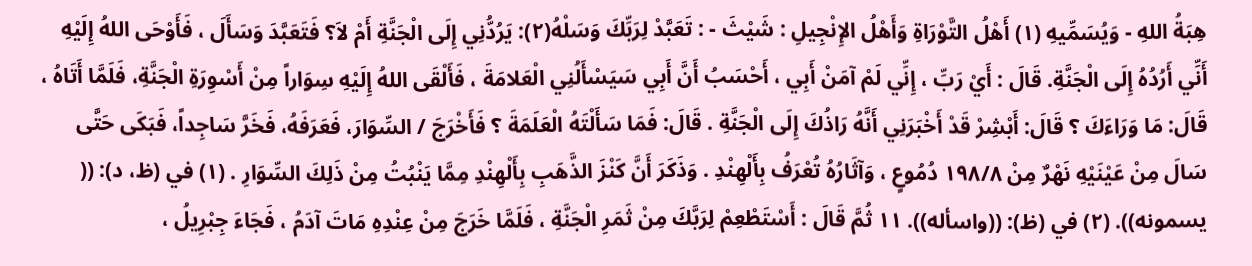هِبَةُ اللهِ - وَيُسَمِّيهِ (١) أَهْلُ التَّوْرَاةِ وَأَهْلُ الإِنْجِيلِ : شَيْثَ - : تَعَبَّدْ لِرَبِّكَ وَسَلْهُ(٢): يَرُدُّنِي إِلَى الْجَنَّةِ أَمْ لاَ؟ فَتَعَبَّدَ وَسَأَلَ ، فَأَوْحَى اللهُ إِلَيْهِ أَنِّي أَرُدُهُ إِلَى الْجَنَّةِ. قَالَ : أَيْ رَبِّ ، إِنِّي لَمْ آمَنْ أَبِي ، أَحْسَبُ أَنَّ أَبِي سَيَسْأَلُنِي الْعَلامَةَ ، فَأَلْقَى اللهُ إِلَيْهِ سِوَاراً مِنْ أَسْوِرَةِ الْجَنَّةِ، فَلَمَّا أَتَاهُ ، قَالَ: مَا وَرَاءَكَ ؟ قَالَ: أَبْشِرْ قَدْ أَخْبَرَنِي أَنَّهُ رَاذُكَ إِلَى الْجَنَّةِ . قَالَ: فَمَا سَأَلْتَهُ الْعَلَمَةَ ؟ فَأَخْرَجَ / السِّوَارَ، فَعَرَفَهُ، فَخَرَّ سَاجِداً، فَبَكَى حَتَّى سَالَ مِنْ عَيْنَيْهِ نَهْرٌ مِنْ ١٩٨/٨ دُمُوعٍ ، وَآثَارُهُ تُعْرَفُ بِأَلْهِنْدِ . وَذَكَرَ أَنَّ كَنْزَ الذَّهَبِ بِأَلْهِنْدِ مِمَّا يَنْبُتُ مِنْ ذَلِكَ السِّوَارِ . (١) في (ظ، د): (( يسمونه)). (٢) في (ظ): ((واسأله)). ١١ ثُمَّ قَالَ : أَسْتَطْعِمْ لِرَبَّكَ مِنْ ثَمَرِ الْجَنَّةِ ، فَلَمَّا خَرَجَ مِنْ عِنْدِهِ مَاتَ آدَمُ ، فَجَاءَ جِبْرِيلُ ،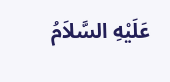عَلَيْهِ السَّلاَمُ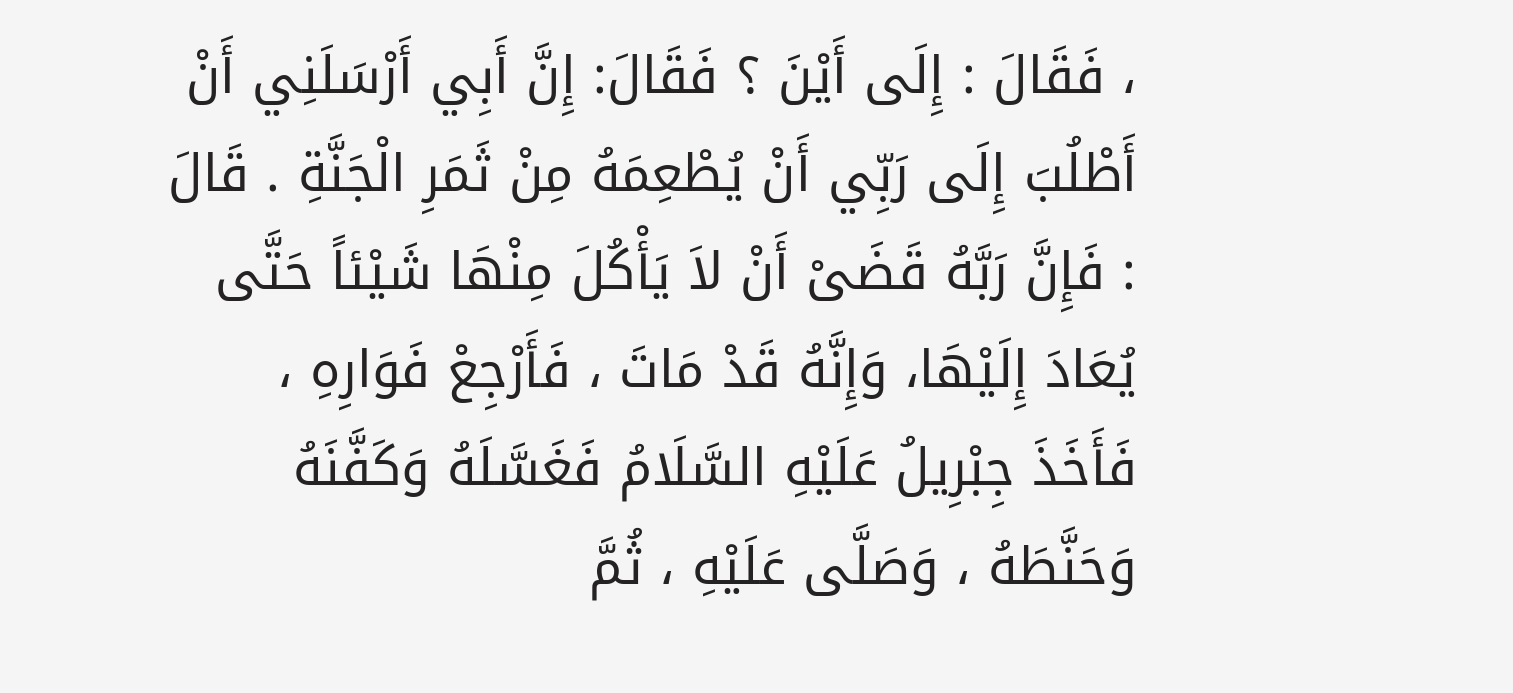، فَقَالَ : إِلَى أَيْنَ ؟ فَقَالَ: إِنَّ أَبِي أَرْسَلَنِي أَنْ أَطْلُبَ إِلَى رَبِّي أَنْ يُطْعِمَهُ مِنْ ثَمَرِ الْجَنَّةِ . قَالَ : فَإِنَّ رَبَّهُ قَضَىْ أَنْ لاَ يَأْكُلَ مِنْهَا شَيْئاً حَتَّى يُعَادَ إِلَيْهَا، وَإِنَّهُ قَدْ مَاتَ ، فَأَرْجِعْ فَوَارِهِ ، فَأَخَذَ جِبْرِيلُ عَلَيْهِ السَّلَامُ فَغَسَّلَهُ وَكَفَّنَهُ وَحَنَّطَهُ ، وَصَلَّى عَلَيْهِ ، ثُمَّ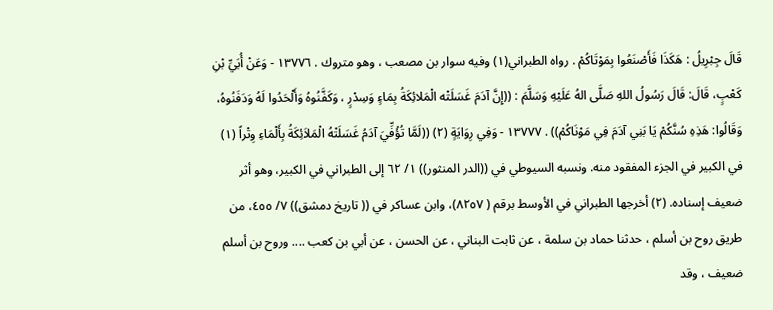قَالَ جِبْرِيلُ : هَكَذَا فَأَصْنَعُوا بِمَوْتَاكُمْ . رواه الطبراني(١) وفيه سوار بن مصعب ، وهو متروك . ١٣٧٧٦ - وَعَنْ أُبَيِّ بْنِ كَعْبٍ، قَالَ: قَالَ رَسُولُ اللهِ صَلَّى الهُ عَلَيْهِ وَسَلَّمَ : ((إِنَّ آدَمَ غَسَلَتْه الْمَلائِكَةُ بِمَاءٍ وَسِدْرٍ ، وَكَفَّنُوهُ وَأَلْحَدُوا لَهُ وَدَفَنُوهُ، وَقَالُوا: هَذِهِ سُنَّكُمْ يَا بَنِي آدَمَ فِي مَوْنَاكُمْ)) . ١٣٧٧٧ - وَفِي رِوَايَةٍ (٢) ((لَمَّا تُؤُفِّيَ آدَمُ غَسَلَتْهُ الْمَلاَئِكَةُ بِأَلْمَاءِ وِتْراً (١) في الكبير في الجزء المفقود منه. ونسبه السيوطي في ((الدر المنثور)) ١/ ٦٢ إلى الطبراني في الكبير، وهو أثر ضعيف إسناده. (٢) أخرجها الطبراني في الأوسط برقم ( ٨٢٥٧)، وابن عساكر في (( تاريخ دمشق)) ٧/ ٤٥٥، من طريق روح بن أسلم ، حدثنا حماد بن سلمة ، عن ثابت البناني ، عن الحسن ، عن أبي بن كعب .... وروح بن أسلم ضعيف ، وقد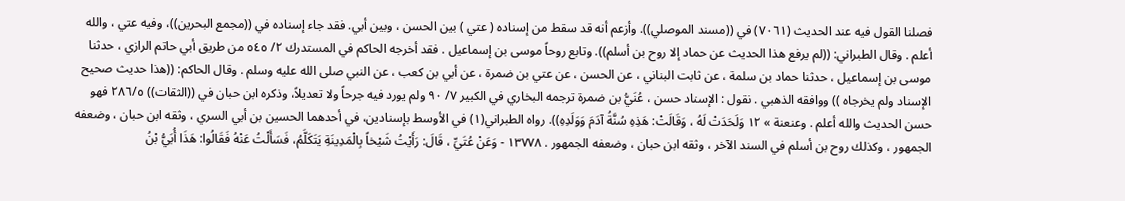فصلنا القول فيه عند الحديث (٧٠٦١) في ((مسند الموصلي)). وأزعم أنه قد سقط من إسناده ( عتي ) بين الحسن ، وبين أبي. فقد جاء إسناده في ((مجمع البحرين))، وفيه عتي ، والله أعلم . وقال الطبراني: ((لم يرفع هذا الحديث عن حماد إلا روح بن أسلم)). وتابع روحاً موسى بن إسماعيل . فقد أخرجه الحاكم في المستدرك ٢/ ٥٤٥ من طريق أبي حاتم الرازي ، حدثنا موسى بن إسماعيل ، حدثنا حماد بن سلمة ، عن ثابت البناني ، عن الحسن ، عن عتي بن ضمرة ، عن أبي بن كعب ، عن النبي صلى الله عليه وسلم . وقال الحاكم: ((هذا حديث صحيح الإسناد ولم يخرجاه )) ووافقه الذهبي . نقول : الإسناد حسن ، عُنَيُّ بن ضمرة ترجمه البخاري في الكبير ٧/ ٩٠ ولم يورد فيه جرحاً ولا تعديلاً، وذكره ابن حبان في ((الثقات)) ٢٨٦/٥ فهو حسن الحديث والله أعلم . وعنعنة » ١٢ وَلَحَدَتْ لَهُ ، وَقَالَتْ: هَذِهِ سُنَّةُ آدَمَ وَوَلَدِهِ)). رواه الطبراني(١) في الأوسط بإسنادين، في أحدهما الحسين بن أبي السري ، وثقه ابن حبان ، وضعفه الجمهور ، وكذلك روح بن أسلم في السند الآخر ، وثقه ابن حبان ، وضعفه الجمهور . ١٣٧٧٨ - وَعَنْ عُتَيِّ ، قَالَ: رَأَيْتُ شَيْخاً بِالْمَدِينَةِ يَتَكَلَّمُ، فَسَأَلْتُ عَنْهُ فَقَالُوا: هَذَا أُبَيُّ بْنُ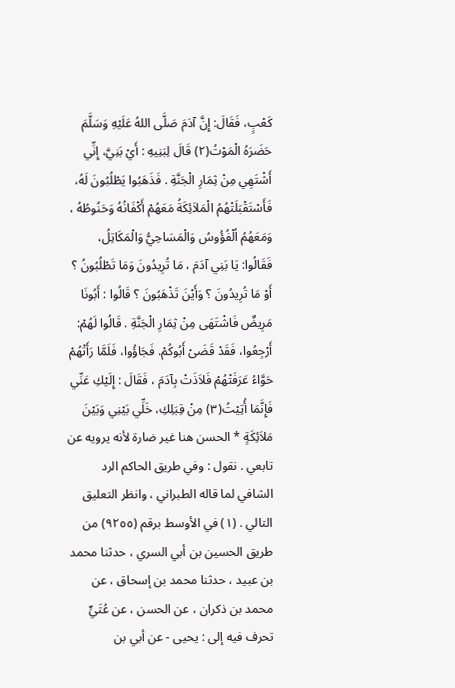كَعْبٍ، فَقَالَ: إِنَّ آدَمَ صَلَّى اللهُ عَلَيْهِ وَسَلَّمَ حَضَرَهُ الْمَوْتُ(٢) قَالَ لِبَنِيهِ : أَيْ بَنِيَّ، إِنِّي أَشْتَهِي مِنْ ثِمَارِ الْجَنَّةِ . فَذَهَبُوا يَطْلُبُونَ لَهُ، فَأَسْتَقْبَلَتْهُمُ الْمَلاَئِكَةُ مَعَهُمْ أَكْفَانُهُ وَحَنُوطُهُ ، وَمَعَهُمُ اُلْفُؤُوسُ وَالْمَسَاحِيُّ وَالْمَكَاتِلُ، فَقَالُوا: يَا بَنِي آدَمَ ، مَا تُرِيدُونَ وَمَا تَطْلُبُونُ ؟ أَوْ مَا تُرِيدُونَ ؟ وَأَيْنَ تَذْهَبُونَ ؟ قَالُوا : أَبُونَا مَرِيضٌ فَاشْتَهَى مِنْ ثِمَارِ الْجَنَّةِ . قَالُوا لَهُمْ: أَرْجِعُوا، فَقَدْ قَضَىْ أَبُوكُمْ. فَجَاؤُوا، فَلَمَّا رَأَتْهُمْ حَوَّاءُ عَرَفَتْهُمْ فَلاَذَتْ بِآدَمَ ، فَقَالَ : إِلَيْكِ عَنِّي فَإِنَّمَا أُتِيْتُ(٣) مِنْ قِبَلِكِ، خَلِّي بَيْنِي وَبَيْنَ مَلاَئِكَةٍ * الحسن هنا غير ضارة لأنه يرويه عن تابعي . نقول : وفي طريق الحاكم الرد الشافي لما قاله الطبراني ، وانظر التعليق التالي . (١) في الأوسط برقم (٩٢٥٥) من طريق الحسين بن أبي السري ، حدثنا محمد بن عبيد ، حدثنا محمد بن إسحاق ، عن محمد بن ذكران ، عن الحسن ، عن عُتَيٍّ تحرف فيه إلى : يحيى - عن أبي بن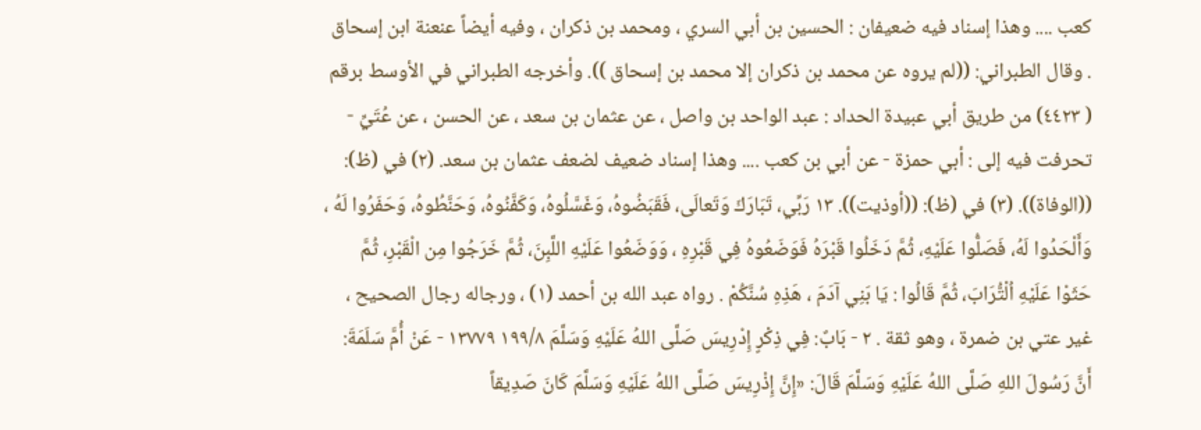كعب .... وهذا إسناد فيه ضعيفان : الحسين بن أبي السري ، ومحمد بن ذكران ، وفيه أيضاً عنعنة ابن إسحاق . وقال الطبراني: ((لم يروه عن محمد بن ذكران إلا محمد بن إسحاق )). وأخرجه الطبراني في الأوسط برقم ( ٤٤٢٣) من طريق أبي عبيدة الحداد : عبد الواحد بن واصل ، عن عثمان بن سعد ، عن الحسن ، عن عُتَيِّ - تحرفت فيه إلى : أبي حمزة - عن أبي بن كعب .... وهذا إسناد ضعيف لضعف عثمان بن سعد. (٢) في (ظ): ((الوفاة)). (٣) في (ظ): ((أوذيت)). ١٣ رَبِّي، تَبَارَكَ وَتَعالَى، فَقَبَضُوهُ، وَغَسَّلُوهُ، وَكَفَّنُوهُ، وَحَنَّطُوهُ، وَحَفَرُوا لَهُ ، وَأَلْحَدُوا لَهُ، فَصَلُّوا عَلَيْهِ، ثُمَّ دَخَلُوا قَبْرَهُ فَوَضَعُوهُ فِي قَبْرِهِ ، وَوَضَعُوا عَلَيْهِ اللَّبِنَ، ثُمَّ خَرَجُوا مِن الْقَبْرِ، ثُمَّ حَثَوْا عَلَيْهِ اُلْتُّرَابَ، ثُمَّ قَالُوا : يَا بَنِي آدَمَ ، هَذِهِ سُنَّكُمْ . رواه عبد الله بن أحمد (١) ، ورجاله رجال الصحيح ، غير عتي بن ضمرة ، وهو ثقة . ٢ - بَابٌ: فِي ذِكْرٍ إِدْرِيسَ صَلَّى اللهُ عَلَيْهِ وَسَلَّمَ ١٩٩/٨ ١٣٧٧٩ - عَنْ أُمَّ سَلَمَةَ: أَنَّ رَسُولَ اللهِ صَلَّى اللهُ عَلَيْهِ وَسَلَّمَ قَالَ: «إِنَّ إِذْرِيسَ صَلَّى اللهُ عَلَيْهِ وَسَلَّمَ كَانَ صَدِيقاً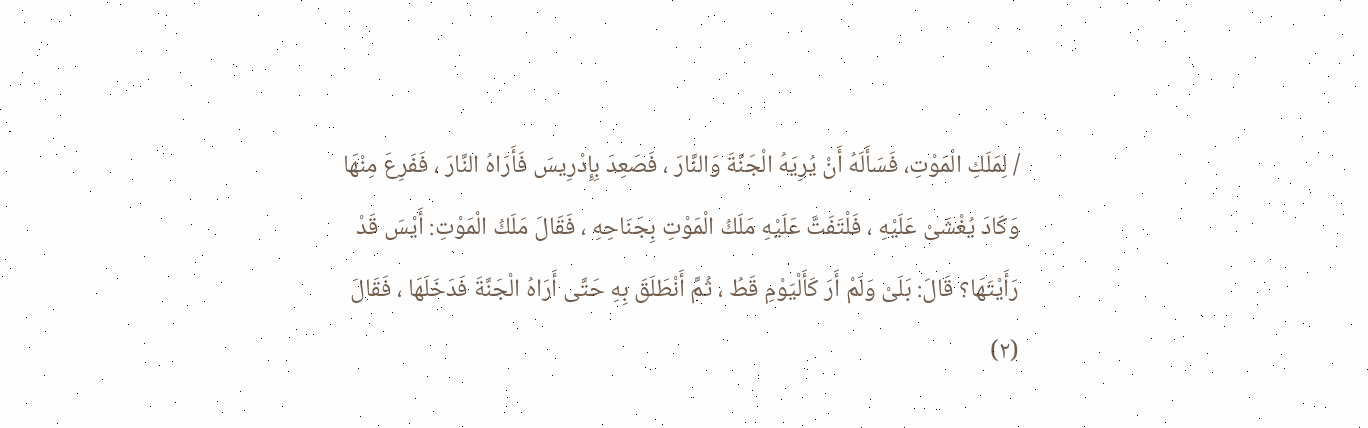/ لِمَلَكِ الْمَوْتِ، فَسَأَلَهُ أَنْ يُرِيَهُ الْجَنَّةَ وَالنَّارَ ، فَصَعِدَ بِإِدْرِيسَ فَأَرَاهُ النَّارَ ، فَفَرِعَ مِنْهَا وَكَادَ يُغْشَىْ عَلَيْهِ ، فَلْتَفَتَّ عَلَيْهِ مَلَكُ الْمَوْتِ بِجَنَاحِهِ ، فَقَالَ مَلَكُ الْمَوْتِ: أَيْسَ قَدْ رَأَيْتَهَا؟ قَالَ: بَلَىْ وَلَمْ أَرَ كَأَلْيَوْمِ قَطُ ، ثُمَّ أَنْطَلَقَ بِهِ حَتَّى أَرَاهُ الْجَنَّةَ فَدَخَلَهَا ، فَقَالَ (٢)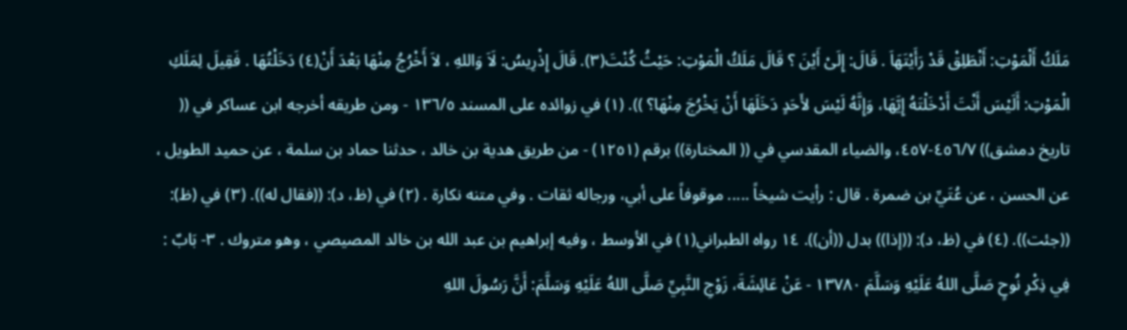مَلَكُ أَلْمَوْتِ: أَنْطَلِقْ قَدْ رَأَيْتَهَاَ . قَالَ: إِلَىْ أَيْنَ ؟ قَالَ مَلَكُ الْمَوْتِ: حَيْثُ كُنْتَ(٣). قَالَ إِذْرِيسُ: لَاَ وَاللهِ ، لاَ أَخْرُجُ مِنْهَا بَعْدَ أَنْ(٤) دَخَلْتُهَا . فَقِيلَ لِمَلَكِ الْمَوْتِ: أَلَيْسَ أَنْتَ أَدْخَلْتَهُ إِيَّهَا، وَإِنَّهُ لَيْسَ لأَحَدٍ دَخَلَهَا أَنْ يَخْرُجَ مِنْهَا؟ )). (١) في زوائده على المسند ١٣٦/٥ - ومن طريقه أخرجه ابن عساكر في (( تاريخ دمشق)) ٤٥٦/٧-٤٥٧، والضياء المقدسي في (( المختارة)) برقم (١٢٥١) - من طريق هدية بن خالد ، حدثنا حماد بن سلمة ، عن حميد الطويل ، عن الحسن ، عن عُتَيِّ بن ضمرة . قال : رأيت شيخاً ..... موقوفاً على أبي، ورجاله ثقات . وفي متنه نكارة . (٢) في (ظ، د): ((فقال له)). (٣) في (ظ): ((جئت)). (٤) في (ظ، د): ((إذا)) بدل ((أن)). ١٤ رواه الطبراني(١) في الأوسط ، وفيه إبراهيم بن عبد الله بن خالد المصيصي ، وهو متروك . ٣- بَابٌ : فِي ذِكْرِ نُوحٍ صَلَّى اللهُ عَلَيْهِ وَسَلَّمَ ١٣٧٨٠ - عَنْ عَائِشَةَ، زَوْجِ النَّبِيِّ صَلَّى اللهُ عَلَيْهِ وَسَلَّمَ: أَنَّ رَسُولَ اللهِ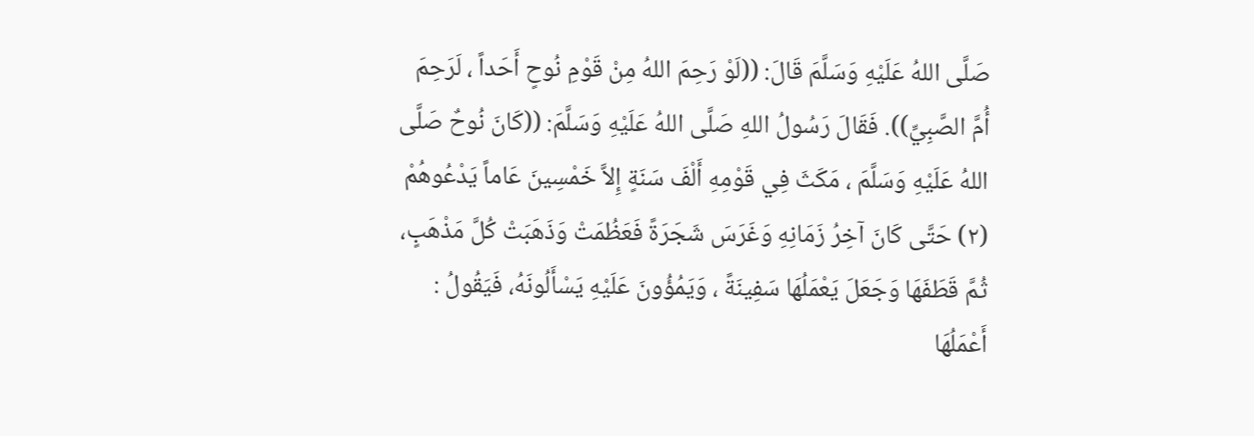صَلَّى اللهُ عَلَيْهِ وَسَلَّمَ قَالَ: ((لَوْ رَحِمَ اللهُ مِنْ قَوْمِ نُوحٍ أَحَداً ، لَرَحِمَ أُمَّ الصَّبِيِّ)). فَقَالَ رَسُولُ اللهِ صَلَّى اللهُ عَلَيْهِ وَسَلَّمَ: ((كَانَ نُوحٌ صَلَّى اللهُ عَلَيْهِ وَسَلَّمَ ، مَكَثَ فِي قَوْمِهِ أَلْفَ سَنَةٍ إِلاَّ خَمْسِينَ عَاماً يَدْعُوهُمْ (٢) حَتَّى كَانَ آخِرُ زَمَانِهِ وَغَرَسَ شَجَرَةً فَعَظُمَتْ وَذَهَبَتْ كُلَّ مَذْهَبٍ، ثُمَّ قَطَفَهَا وَجَعَلَ يَعْمَلُهَا سَفِينَةً ، وَيَمُؤُونَ عَلَيْهِ يَسْأَلُونَهُ، فَيَقُولُ : أَعْمَلُهَا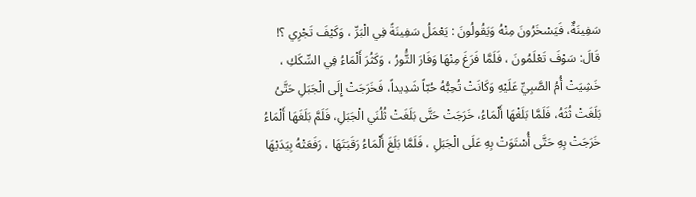سَفِينَةٌ، فَيَسْخَرُونَ مِنْهُ وَيَقُولُونَ : يَعْمَلُ سَفِينَةً فِي الْبَرِّ ، وَكَيْفَ تَجْرِي ؟! قَالَ: سَوْفَ تَعْلَمُونَ ، فَلَمَّا فَرَغَ مِنْهَا وَفَارَ التَُّورُ ، وَكَثُرَ أَلْمَاءُ فِي السِّكَكِ ، خَشِيَتْ أُمُ الصَّبِيِّ عَلَيْهِ وَكَانَتْ تُحِبُّهُ حُبّاً شَدِيداً، فَخَرَجَتْ إِلَى الْجَبَلِ حَتَّىُ بَلَغَتْ ثُثَهُ، فَلَمَّا بَلَغْهَا أَلْمَاءُ، خَرَجَتْ حَتَّى بَلَغَتْ ثُلُنَي الْجَبَلِ، فَلَمَّ بَلَغَهَا أَلْمَاءُ خَرَجَتْ بِهِ حَتَّى أُسْتَوَتْ بِهِ عَلَى الْجَبَلِ ، فَلَمَّا بَلَغَ أَلْمَاءُ رَقَبَتَهَا ، رَفَعَتْهُ بِيَدَيْهَا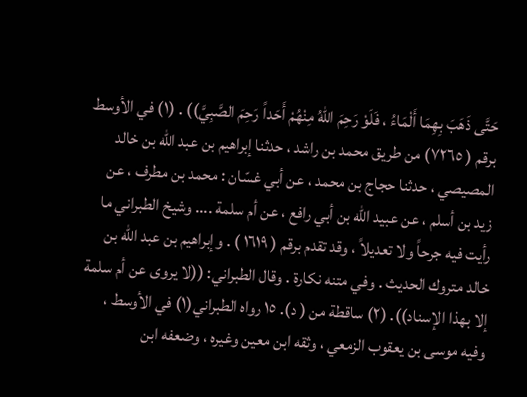حَتَّى ذَهَبَ بِهِمَا أَلْمَاءُ ، فَلَوْ رَحِمَ اللهُ مِنْهُمْ أَحَداً رَحِمَ الصَّبِيَّ)) . (١) في الأوسط برقم ( ٧٢٦٥) من طريق محمد بن راشد ، حدثنا إبراهيم بن عبد الله بن خالد المصيصي ، حدثنا حجاج بن محمد ، عن أبي غسّان : محمد بن مطرف ، عن زيد بن أسلم ، عن عبيد الله بن أبي رافع ، عن أم سلمة .... وشيخ الطبراني ما رأيت فيه جرحاً ولا تعديلاً ، وقد تقدم برقم ( ١٦١٩ ) . وإبراهيم بن عبد الله بن خالد متروك الحديث . وفي متنه نكارة . وقال الطبراني: ((لا يروى عن أم سلمة إلا بهذا الإسناد)). (٢) ساقطة من ( د). ١٥ رواه الطبراني(١) في الأوسط ، وفيه موسى بن يعقوب الزمعي ، وثقه ابن معين وغيره ، وضعفه ابن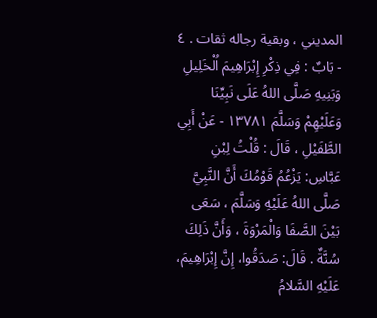المديني ، وبقية رجاله ثقات . ٤ - بَابٌ : فِي ذِكْرِ إِبْرَاهِيمَ اُلْخَلِيلِ وَبَنِيهِ صَلَّى اللهُ عَلَى نَبِيِّنَا وَعَلَيْهِمْ وَسَلَّمَ ١٣٧٨١ - عَنْ أَبِي الطَّفَيْلِ ، قَالَ : قُلْتُ لِبْنِ عَبَّاسِ: يَزْعُمُ قَوْمُكَ أَنَّ النَّبِيَّ صَلَّى اللهُ عَلَيْهِ وَسَلَّمَ ، سَعَى بَيْنَ الصَّفَا وَالْمَرْوَةَ ، وَأَنَّ ذَلِكَ سُنَّةٌ . قَالَ: صَدَقُوا، إِنَّ إِبْرَاهِيمَ، عَلَيْهِ السَّلامُ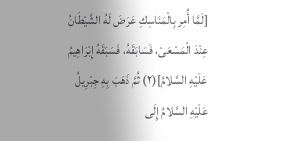[لَمَّا أُمِر بِالْمَنَاسِكِ عَرَضَ لَهُ الشَّيْطَانُ عِنْدَ الْمَسْعَىْ، فَسَابَقَهُ، فَسَبَقَهُ إِبْرَاهِيمُ عَلَيْهِ السَّلامُ](٢) ثُمَّ ذَهَبَ بِهِ جِبْرِيلُ عَلَيْهِ السَّلامُ إِلَى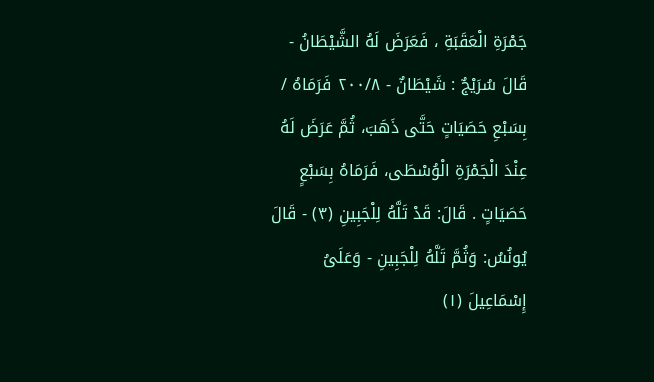جَمْرَةِ الْعَقَبَةِ ، فَعَرَضَ لَهُ الشَّيْطَانُ - قَالَ سُرَيْجٌ : شَيْطَانٌ - ٢٠٠/٨ فَرَمَاهُ / بِسَبْعِ حَصَيَاتٍ حَتَّى ذَهَبَ، ثُمَّ عَرَضَ لَهُ عِنْدَ الْجَمْرَةِ الْوُسْطَى، فَرَمَاهُ بِسَبْعٍ حَصَيَاتٍ . قَالَ: قَدْ تَلَّهُ لِلْجَبِينِ (٣) - قَالَ يُونُسُ: وَثُمَّ تَلَّهُ لِلْجَبِينِ - وَعَلَىُ إِسْمَاعِيلَ (١)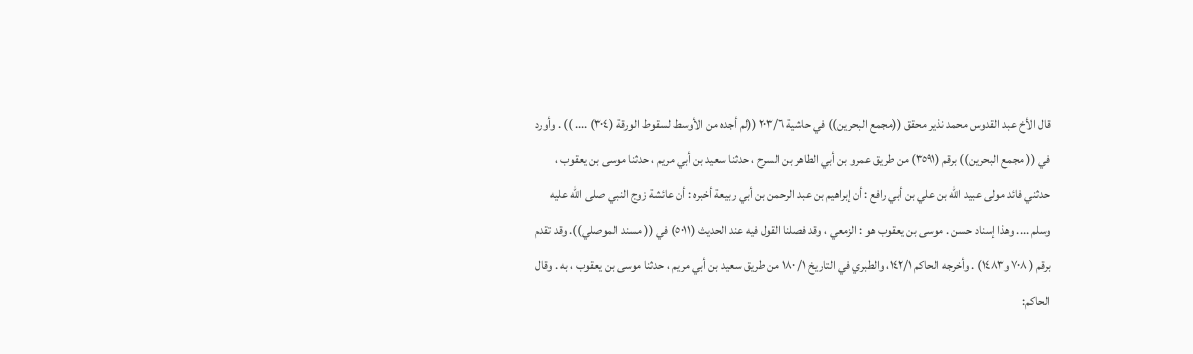قال الأخ عبد القدوس محمد نذير محقق ((مجمع البحرين)) في حاشية ٢٠٣/٦ ((لم أجده من الأوسط لسقوط الورقة (٣٠٤) .... )) . وأورد في (( مجمع البحرين)) برقم (٣٥٩١) من طريق عمرو بن أبي الطاهر بن السرح ، حدثنا سعيد بن أبي مريم ، حدثنا موسى بن يعقوب ، حدثني فائد مولى عبيد الله بن علي بن أبي رافع : أن إبراهيم بن عبد الرحمن بن أبي ربيعة أخبره : أن عائشة زوج النبي صلى الله عليه وسلم .... وهذا إسناد حسن . موسى بن يعقوب هو : الزمعي ، وقد فصلنا القول فيه عند الحديث (٥٠١١) في (( مسند الموصلي)). وقد تقدم برقم ( ٧٠٨ و١٤٨٣) . وأخرجه الحاكم ١٤٢/١، والطبري في التاريخ ١/ ١٨٠ من طريق سعيد بن أبي مريم ، حدثنا موسى بن يعقوب ، به . وقال الحاكم: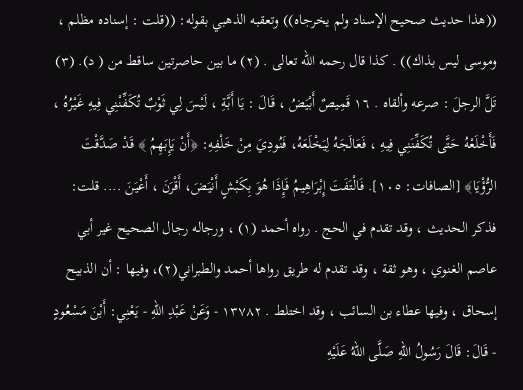((هذا حديث صحيح الإسناد ولم يخرجاه)) وتعقبه الذهبي بقوله: ((قلت : إسناده مظلم ، وموسى ليس بذاك)) . كذا قال رحمه الله تعالى . (٢) ما بين حاصرتين ساقط من ( د). (٣) تَلَّ الرجلَ : صرعه وألقاه . ١٦ قَمِيصٌ أَبْيَضُ ، قَالَ : يَا أَبَّةِ ، لَيْسَ لِي ثَوْبٌ تُكَفِّنْنِي فِيهِ غَيْرُهُ ، فَأَخْلَعْهُ حَتَّى تُكَفِّنَنِي فِيهِ ، فَعَالَجَهُ لِيَخْلَعَهُ، فَنُودِيَ مِنْ خَلْفِهِ: ﴿أَنْ يَإِبَهِمُ ﴾ قَدْ صَدَّقْتَ الرُّؤْيَا﴾ [الصافات: ١٠٥]. فَالْتَفَتَ إِبْرَاهِيمُ فَإِذَا هُوَ بِكَبْشٍ أَنْيَضَ، أَقْرَنَ ، أَعْيَنَ .... قلت: فذكر الحديث ، وقد تقدم في الحج . رواه أحمد (١) ، ورجاله رجال الصحيح غير أبي عاصم الغنوي ، وهو ثقة ، وقد تقدم له طريق رواها أحمد والطبراني(٢)، وفيها : أن الذبيح إسحاق ، وفيها عطاء بن السائب ، وقد اختلط . ١٣٧٨٢ - وَعَنْ عَبْدِ اللهِ - يَعْنِي: أَبْنَ مَسْعُودٍ - قَالَ: قَالَ رَسُولُ اللهِ صَلَّى اللهُ عَلَيْهِ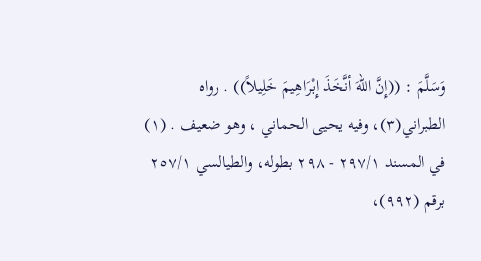وَسَلَّمَ : ((إِنَّ اللهَ أنَّخَذَ إِبْرَاهِيمَ خَلِيلاً)) . رواه الطبراني(٣)، وفيه يحيى الحماني ، وهو ضعيف . (١) في المسند ٢٩٧/١ - ٢٩٨ بطوله، والطيالسي ٢٥٧/١ برقم (٩٩٢)،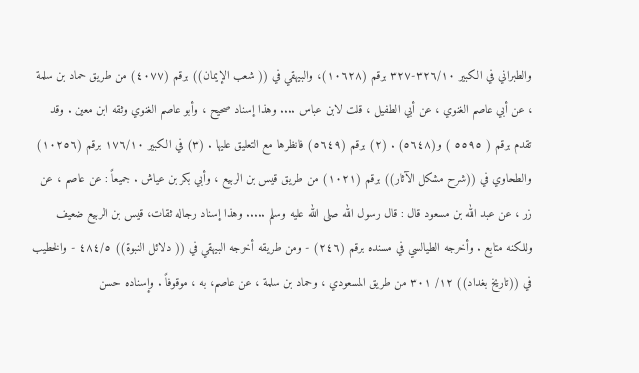والطبراني في الكبير ٣٢٦/١٠-٣٢٧ برقم (١٠٦٢٨)، والبيهقي في (( شعب الإيمان)) برقم (٤٠٧٧) من طريق حماد بن سلمة ، عن أبي عاصم الغنوي ، عن أبي الطفيل ، قلت لابن عباس .... وهذا إسناد صحيح ، وأبو عاصم الغنوي وثقه ابن معين . وقد تقدم برقم ( ٥٥٩٥ ) و(٥٦٤٨) . (٢) برقم (٥٦٤٩) فانظرها مع التعليق عليها . (٣) في الكبير ١٧٦/١٠ برقم (١٠٢٥٦) والطحاوي في ((شرح مشكل الآثار)) برقم (١٠٢١) من طريق قيس بن الربيع ، وأبي بكر بن عياش . جميعاً : عن عاصم ، عن زر ، عن عبد الله بن مسعود قال : قال رسول الله صلى الله عليه وسلم ..... وهذا إسناد رجاله ثقات، قيس بن الربيع ضعيف وللكنه متابع . وأخرجه الطيالسي في مسنده برقم (٢٤٦) - ومن طريقه أخرجه البيهقي في (( دلائل النبوة)) ٤٨٤/٥ - والخطيب في ((تاريخ بغداد)) ١٢/ ٣٠١ من طريق المسعودي ، وحماد بن سلمة ، عن عاصم، به ، موقوفاً . وإسناده حسن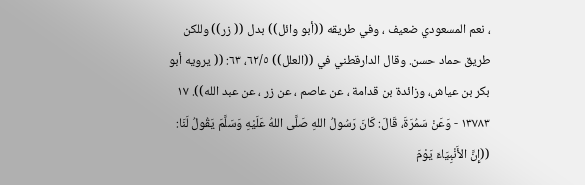، نعم المسعودي ضعيف ، وفي طريقه ((أبو وائل)) بدل (( زر)) وللكن طريق حماد حسن. وقال الدارقطني في ((العلل)) ٦٢/٥، ٦٣: (( يرويه أبو بكر بن عياش، وزائدة بن قدامة ، عن عاصم ، عن زر ، عن عبد الله)). ١٧ ١٣٧٨٣ - وَعَنْ سَمُرَةَ، قَالَ: كَانَ رَسُولُ اللهِ صَلَّى اللهُ عَلَيْهِ وَسَلَّمَ يَقُولُ لَنَا: ((إِنَّ الأَنْبِيَاءَ يَوْمَ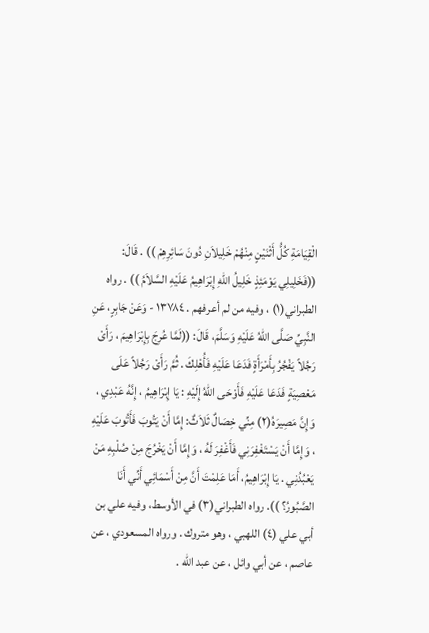الْقِيَامَةِ كُلُّ أَثْنَيْنٍ مِنْهُمْ خَلِيلاَنِ دُونَ سَائِرِهِمْ )) . قَالَ: ((فَخَلِيلِي يَوْمَئِذٍ خَلِيلُ اللهِ إِبْرَاهِيمُ عَلَيْهِ السَّلاَمُ )) . رواه الطبراني(١) ، وفيه من لم أعرفهم . ١٣٧٨٤ - وَعَنْ جَابِرٍ، عَنِ النَّبِيِّ صَلَّى اللهُ عَلَيْهِ وَسَلَّمَ، قَالَ: ((لَمَّا عُرِجَ بِإِبْرَاهِيمَ ، رَأَىْ رَجُلاً يَفْجُرُ بِأَمْرَأَةٍ فَدَعَا عَلَيْهِ فَأُهْلِكَ . ثُمَّ رَأَىْ رَجُلاً عَلَى مَعْصِيَةٍ فَدَعَا عَلَيْهِ فَأَوْحَى اللهُ إِلَيْهِ : يَا إِبْرَاهِيمُ ، إِنَّهُ عَبْدِي ، وَإِنَّ مَصِيرَهُ(٢) مِنِّي خِصَالٌ ثَلاَثٌ: إِمَّا أَنْ يَتُوبَ فَأَتُوبَ عَلَيْهِ ، وَإِمَّا أَنْ يَسْتَغْفِرَنِي فَأَغْفِرَ لَهُ ، وَإِمَّا أَنْ يَخْرُجَ مِنْ صُلْبِهِ مَنْ يَعْبُدُنِي . يَا إِبْرَاهِيمُ، أَمَا عَلِمْتَ أَنَّ مِنْ أَسْمَائِي أَنِّي أَنَا الصَّبُورُ؟ )). رواه الطبراني(٣) في الأوسط، وفيه علي بن أبي علي (٤) اللهبي ، وهو متروك . ورواه المسعودي ، عن عاصم ، عن أبي وائل ، عن عبد الله .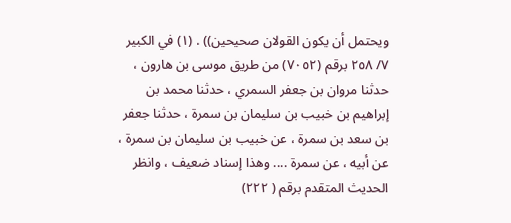ويحتمل أن يكون القولان صحيحين)) . (١) في الكبير ٧/ ٢٥٨ برقم (٧٠٥٢) من طريق موسى بن هارون ، حدثنا مروان بن جعفر السمري ، حدثنا محمد بن إبراهيم بن خبيب بن سليمان بن سمرة ، حدثنا جعفر بن سعد بن سمرة ، عن خبيب بن سليمان بن سمرة ، عن أبيه ، عن سمرة .... وهذا إسناد ضعيف ، وانظر الحديث المتقدم برقم ( ٢٢٢)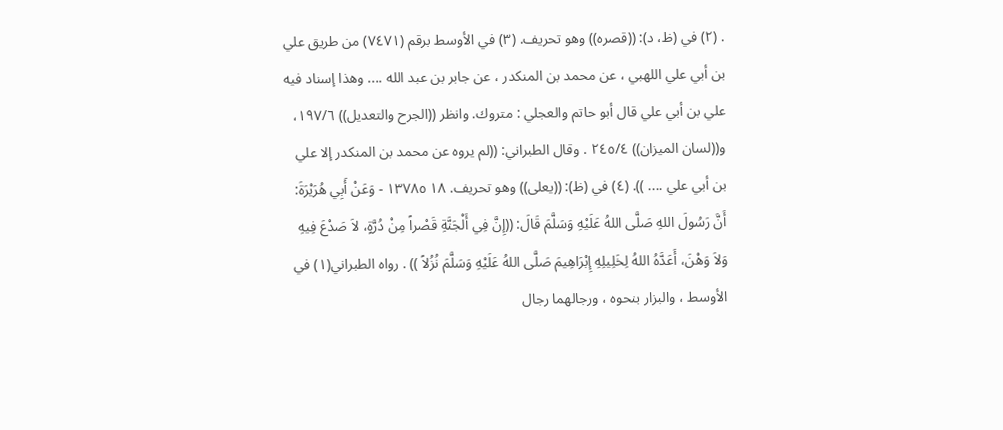. (٢) في (ظ، د): ((قصره)) وهو تحريف. (٣) في الأوسط برقم (٧٤٧١) من طريق علي بن أبي علي اللهبي ، عن محمد بن المنكدر ، عن جابر بن عبد الله .... وهذا إسناد فيه علي بن أبي علي قال أبو حاتم والعجلي : متروك. وانظر ((الجرح والتعديل)) ١٩٧/٦، و((لسان الميزان)) ٢٤٥/٤ . وقال الطبراني: ((لم يروه عن محمد بن المنكدر إلا علي بن أبي علي .... )). (٤) في (ظ): ((يعلى)) وهو تحريف. ١٨ ١٣٧٨٥ - وَعَنْ أَبِي هُرَيْرَةَ: أَنَّ رَسُولَ اللهِ صَلَّى اللهُ عَلَيْهِ وَسَلَّمَ قَالَ: ((إِنَّ فِي أَلْجَنَّةِ قَصْراً مِنْ دُرَّةٍ، لاَ صَدْعَ فِيهِ وَلاَ وَهْنَ، أَعَدَّهُ اللهُ لِخَلِيلِهِ إِبْرَاهِيمَ صَلَّى اللهُ عَلَيْهِ وَسَلَّمَ نُزُلاً )) . رواه الطبراني(١) في الأوسط ، والبزار بنحوه ، ورجالهما رجال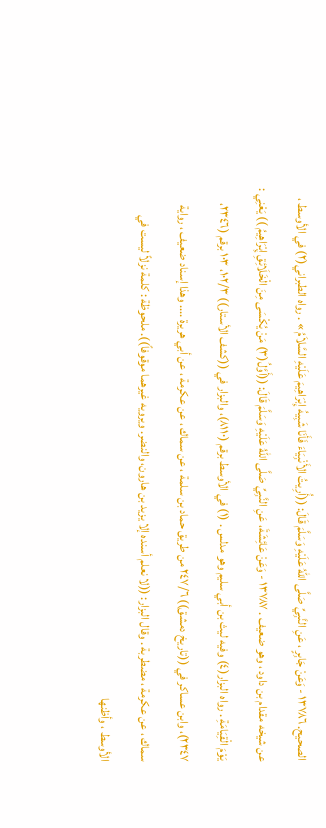الصحيح. ١٣٧٨٦ - وَعَنْ جَابِرٍ ، عَنِ النَّبِيِّ صَلَّى اللهُ عَلَيْهِ وَسَلَّمَ قَالَ: ((أُرِيتُ الأَنْبِيَاءَ فَأَنَا شَبِيهُ إِبْرَاهِيمَ عَلَيْهِ السَّلاَمُ » . رواه الطبراني(٢) في الأوسط ، عن شيخه مقدام بن داود ، وهو ضعيف . ١٣٧٨٧ - وَعَنْ عَائِشَةَ، عَنِ النَّبِيِّ صَلَّى اللهُ عَلَيْهِ وَسَلَّمَ قَالَ: ((أَوَّلُ(٣) مَنْ يُكْسَى مِنَ الْخَلَائِقِ إِبْرَاهِيمُ )) يَعْنِي : يَوْمَ الْقِيَامَةِ . رواه البزار(٤) وفيه ليث بن أبي سليم وهو مدلس . (١) في الأوسط برقم (٨١١٠)، والبزار في ((كشف الأستار)) ١٠٢/٣، ١٠٣ برقم (٢٣٤٦، ٢٣٤٧)، وابن عساكر في ((تاريخ دمشق)) ٢٤٧/٦ من طريق حماد بن سلمة ، عن سماك ، عن عكرمة ، عن أبي هريرة .... وهذا إسناد ضعيف ، رواية سماك ، عن عكرمة ، مضطربة . وقال البزار: ((لا نعلم أسنده إلا يزيد بن هارون، والنضر. ويرويه غيرهما موقوفاً)). ملحوظة : كلمة نزلاً ليست في الأوسط ، وأظنها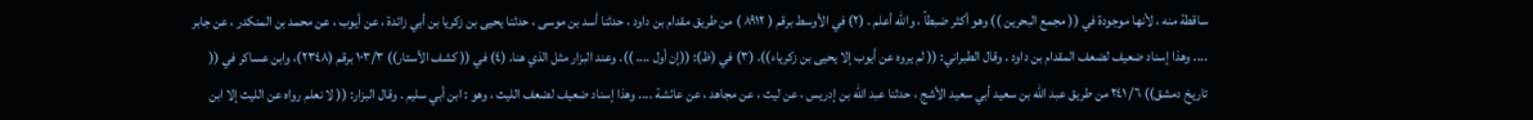ساقطة منه ، لأنها موجودة في (( مجمع البحرين )) وهو أكثر ضبطاً ، والله أعلم . (٢) في الأوسط برقم ( ٨٩١٢ ) من طريق مقدام بن داود ، حدثنا أسد بن موسى ، حدثنا يحيى بن زكريا بن أبي زائدة ، عن أيوب ، عن محمد بن المنكدر ، عن جابر .... وهذا إسناد ضعيف لضعف المقدام بن داود . وقال الطبراني: (( لم يروه عن أيوب إلا يحيى بن زكرياء)). (٣) في (ظ): ((إن أول .... )). وعند البزار مثل الذي هنا. (٤) في (( كشف الأستار)) ١٠٣/٣ برقم (٢٣٤٨)، وابن عساكر في (( تاريخ دمشق)) ٦/ ٢٤١ من طريق عبد الله بن سعيد أبي سعيد الأشج ، حدثنا عبد الله بن إدريس ، عن ليث ، عن مجاهد ، عن عائشة .... وهذا إسناد ضعيف لضعف الليث ، وهو : ابن أبي سليم . وقال البزار: (( لا نعلم رواه عن الليث إلا ابن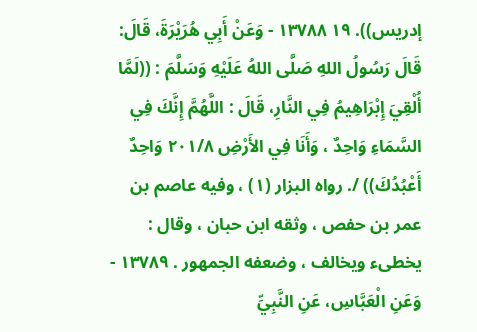إدريس)). ١٩ ١٣٧٨٨ - وَعَنْ أَبِي هُرَيْرَةَ، قَالَ: قَالَ رَسُولُ اللهِ صَلَّى اللهُ عَلَيْهِ وَسَلَّمَ : ((لَمَّا أُلْقِيَ إِبْرَاهِيمُ فِي النَّارِ، قَالَ : اللَّهُمَّ إِنَّكَ فِي السَّمَاءِ وَاحِدٌ ، وَأَنَا فِي الأَرْضِ ٢٠١/٨ وَاحِدٌ أَعْبُدُكَ)) /. رواه البزار (١) ، وفيه عاصم بن عمر بن حفص ، وثقه ابن حبان ، وقال : يخطىء ويخالف ، وضعفه الجمهور . ١٣٧٨٩ - وَعَنِ الْعَبَّاسِ، عَنِ النَّبِيِّ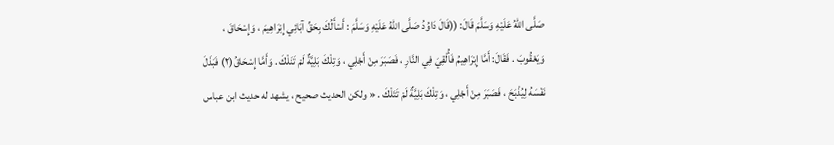صَلَّى اللهُ عَلَيْهِ وَسَلَّمَ قَالَ: ((قَالَ دَاوُدُ صَلَّى اللهُ عَلَيْهِ وَسَلَّمَ : أَسْأَلُكَ بِحَقِّ آبَائِي إِبْرَاهِيمَ ، وَإِسْحَاقَ ، وَيَعْقُوبَ . فَقَالَ: أَمَّا إِبْرَاهِيمُ فَأُلْقِيَ فِي النَّارِ ، فَصَبَرَ مِنْ أَجْلِي ، وَتِلْكَ بَلِيَّةٌ لَمْ تَنَلْكَ . وَأَمَّا إِسْحَاقُ(٢) فَبَذَلَ نَفْسَهُ لِيُذْبَحَ ، فَصَبَرَ مِنْ أَجْلِي ، وَتِلْكَ بَلِيَّةٌ لَمْ تَتَلْكَ . « ولكن الحديث صحيح ، يشهد له حديث ابن عباس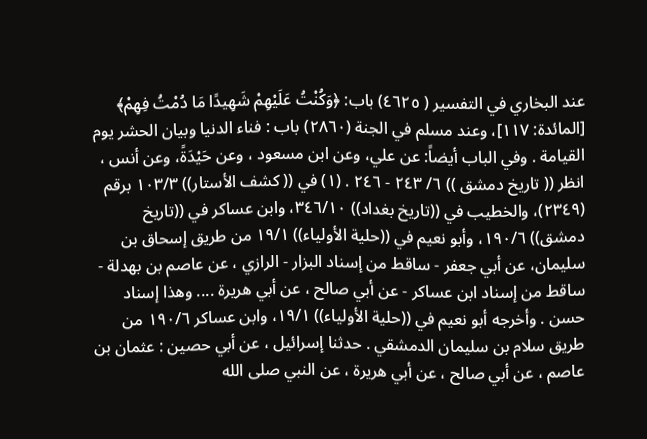عند البخاري في التفسير ( ٤٦٢٥) باب: ﴿وَكُنْتُ عَلَيْهِمْ شَهِيدًا مَا دُمْتُ فِهِمْ﴾ [المائدة: ١١٧]، وعند مسلم في الجنة (٢٨٦٠) باب : فناء الدنيا وبيان الحشر يوم القيامة . وفي الباب أيضاً: عن علي، وعن ابن مسعود ، وعن حَيْدَةً، وعن أنس ، انظر (( تاريخ دمشق )) ٦/ ٢٤٣ - ٢٤٦ . (١) في (( كشف الأستار)) ١٠٣/٣ برقم (٢٣٤٩)، والخطيب في ((تاريخ بغداد)) ٣٤٦/١٠، وابن عساكر في ((تاريخ دمشق)) ١٩٠/٦، وأبو نعيم في ((حلية الأولياء)) ١٩/١ من طريق إسحاق بن سليمان، عن أبي جعفر - ساقط من إسناد البزار - الرازي ، عن عاصم بن بهدلة - ساقط من إسناد ابن عساكر - عن أبي صالح ، عن أبي هريرة .... وهذا إسناد حسن . وأخرجه أبو نعيم في ((حلية الأولياء)) ١٩/١، وابن عساكر ١٩٠/٦ من طريق سلام بن سليمان الدمشقي . حدثنا إسرائيل ، عن أبي حصين : عثمان بن عاصم ، عن أبي صالح ، عن أبي هريرة ، عن النبي صلى الله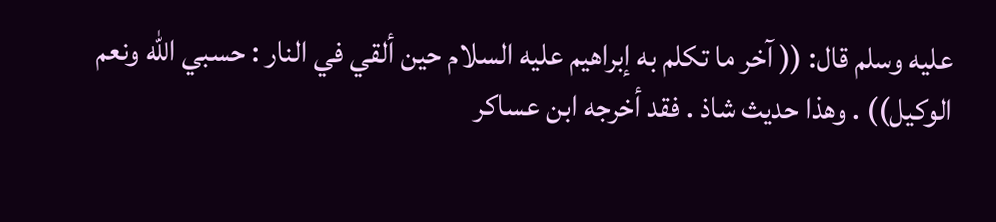عليه وسلم قال: (( آخر ما تكلم به إبراهيم عليه السلام حين ألقي في النار : حسبي الله ونعم الوكيل)) . وهذا حديث شاذ . فقد أخرجه ابن عساكر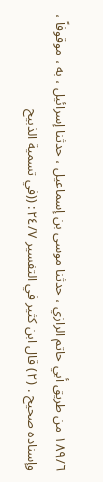١٨٩/٦ من طريق أبي حاتم الرازي ، حدثنا موسى بن إسماعيل ، حدثنا إسرائيل ، به ، موقوفاً ، وإسناده صحيح . (٢) قال ابن كثير في التفسير ٢٤/٧: ((في تسمية الذبيح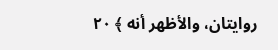روايتان، والأظهر أنه ﴾ ٢٠